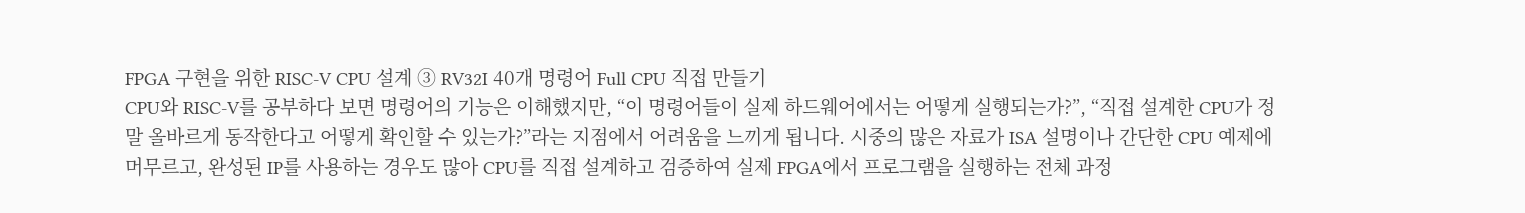FPGA 구현을 위한 RISC-V CPU 설계 ③ RV32I 40개 명령어 Full CPU 직접 만들기
CPU와 RISC-V를 공부하다 보면 명령어의 기능은 이해했지만, “이 명령어들이 실제 하드웨어에서는 어떻게 실행되는가?”, “직접 설계한 CPU가 정말 올바르게 동작한다고 어떻게 확인할 수 있는가?”라는 지점에서 어려움을 느끼게 됩니다. 시중의 많은 자료가 ISA 설명이나 간단한 CPU 예제에 머무르고, 완성된 IP를 사용하는 경우도 많아 CPU를 직접 설계하고 검증하여 실제 FPGA에서 프로그램을 실행하는 전체 과정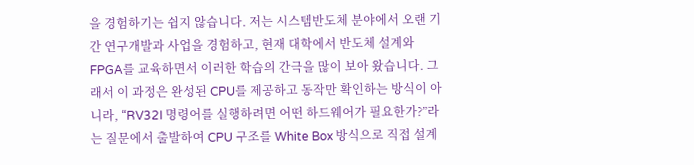을 경험하기는 쉽지 않습니다. 저는 시스템반도체 분야에서 오랜 기간 연구개발과 사업을 경험하고, 현재 대학에서 반도체 설계와 FPGA를 교육하면서 이러한 학습의 간극을 많이 보아 왔습니다. 그래서 이 과정은 완성된 CPU를 제공하고 동작만 확인하는 방식이 아니라, “RV32I 명령어를 실행하려면 어떤 하드웨어가 필요한가?”라는 질문에서 출발하여 CPU 구조를 White Box 방식으로 직접 설계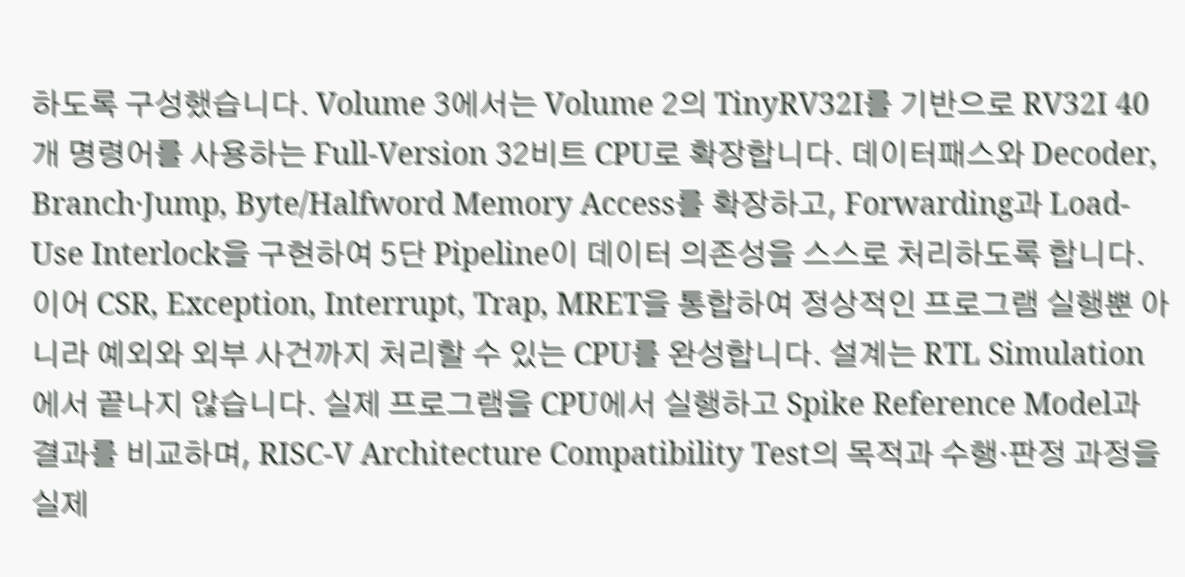하도록 구성했습니다. Volume 3에서는 Volume 2의 TinyRV32I를 기반으로 RV32I 40개 명령어를 사용하는 Full-Version 32비트 CPU로 확장합니다. 데이터패스와 Decoder, Branch·Jump, Byte/Halfword Memory Access를 확장하고, Forwarding과 Load-Use Interlock을 구현하여 5단 Pipeline이 데이터 의존성을 스스로 처리하도록 합니다. 이어 CSR, Exception, Interrupt, Trap, MRET을 통합하여 정상적인 프로그램 실행뿐 아니라 예외와 외부 사건까지 처리할 수 있는 CPU를 완성합니다. 설계는 RTL Simulation에서 끝나지 않습니다. 실제 프로그램을 CPU에서 실행하고 Spike Reference Model과 결과를 비교하며, RISC-V Architecture Compatibility Test의 목적과 수행·판정 과정을 실제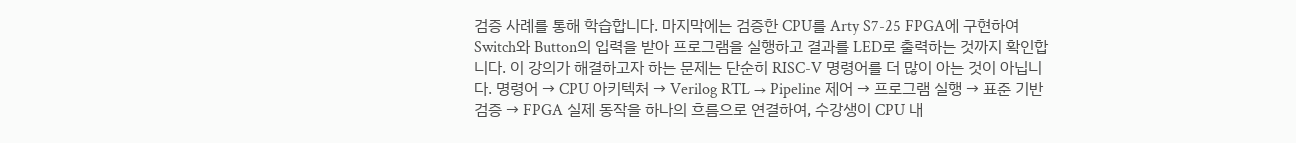검증 사례를 통해 학습합니다. 마지막에는 검증한 CPU를 Arty S7-25 FPGA에 구현하여 Switch와 Button의 입력을 받아 프로그램을 실행하고 결과를 LED로 출력하는 것까지 확인합니다. 이 강의가 해결하고자 하는 문제는 단순히 RISC-V 명령어를 더 많이 아는 것이 아닙니다. 명령어 → CPU 아키텍처 → Verilog RTL → Pipeline 제어 → 프로그램 실행 → 표준 기반 검증 → FPGA 실제 동작을 하나의 흐름으로 연결하여, 수강생이 CPU 내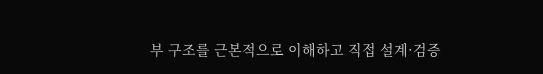부 구조를 근본적으로 이해하고 직접 설계·검증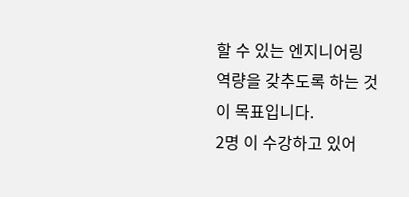할 수 있는 엔지니어링 역량을 갖추도록 하는 것이 목표입니다.
2명 이 수강하고 있어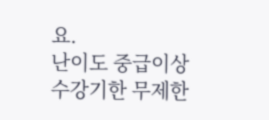요.
난이도 중급이상
수강기한 무제한